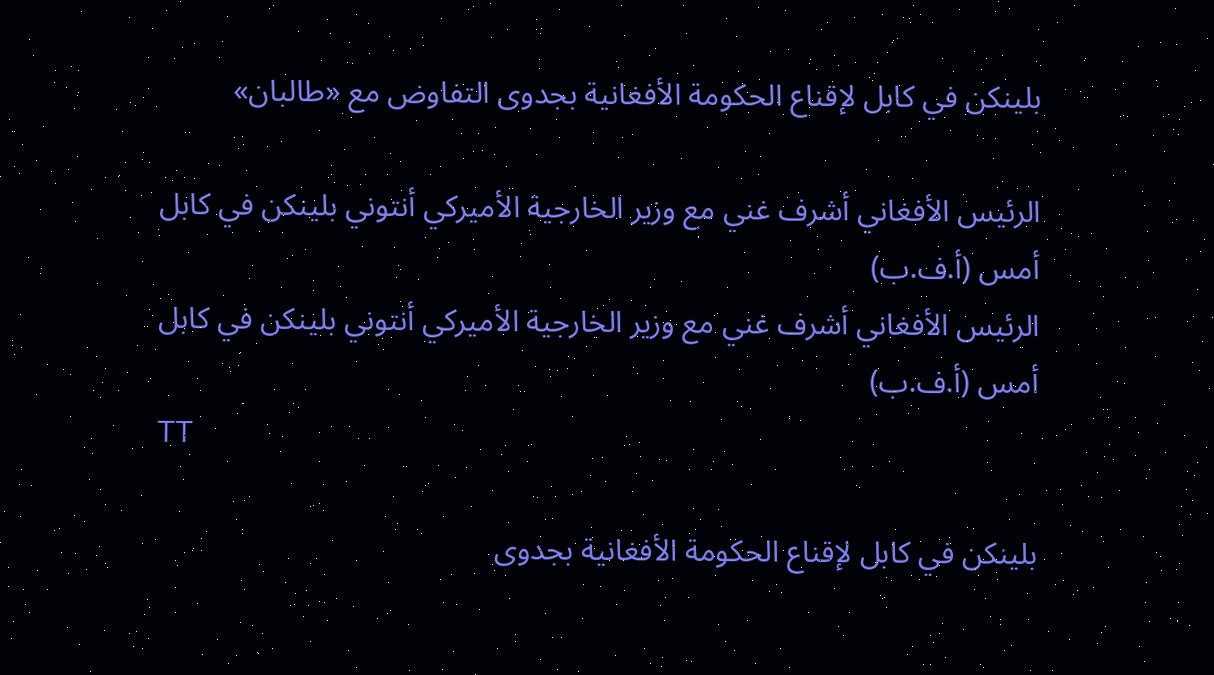بلينكن في كابل لإقناع الحكومة الأفغانية بجدوى التفاوض مع «طالبان»

الرئيس الأفغاني أشرف غني مع وزير الخارجية الأميركي أنتوني بلينكن في كابل أمس (أ.ف.ب)
الرئيس الأفغاني أشرف غني مع وزير الخارجية الأميركي أنتوني بلينكن في كابل أمس (أ.ف.ب)
TT

بلينكن في كابل لإقناع الحكومة الأفغانية بجدوى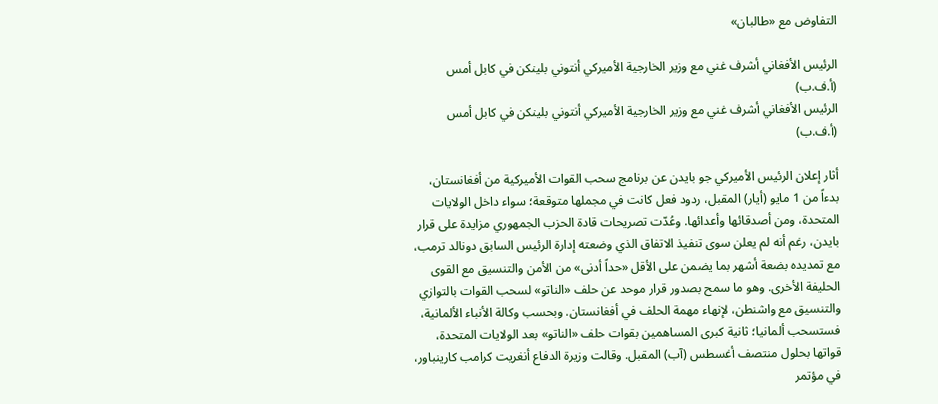التفاوض مع «طالبان»

الرئيس الأفغاني أشرف غني مع وزير الخارجية الأميركي أنتوني بلينكن في كابل أمس (أ.ف.ب)
الرئيس الأفغاني أشرف غني مع وزير الخارجية الأميركي أنتوني بلينكن في كابل أمس (أ.ف.ب)

أثار إعلان الرئيس الأميركي جو بايدن عن برنامج سحب القوات الأميركية من أفغانستان، بدءاً من 1 مايو (أيار) المقبل، ردود فعل كانت في مجملها متوقعة؛ سواء داخل الولايات المتحدة، ومن أصدقائها وأعدائها. وعُدّت تصريحات قادة الحزب الجمهوري مزايدة على قرار بايدن، رغم أنه لم يعلن سوى تنفيذ الاتفاق الذي وضعته إدارة الرئيس السابق دونالد ترمب، مع تمديده بضعة أشهر بما يضمن على الأقل «حداً أدنى» من الأمن والتنسيق مع القوى الحليفة الأخرى. وهو ما سمح بصدور قرار موحد عن حلف «الناتو» لسحب القوات بالتوازي والتنسيق مع واشنطن، لإنهاء مهمة الحلف في أفغانستان. وبحسب وكالة الأنباء الألمانية، فستسحب ألمانيا؛ ثانية كبرى المساهمين بقوات حلف «الناتو» بعد الولايات المتحدة، قواتها بحلول منتصف أغسطس (آب) المقبل. وقالت وزيرة الدفاع أنغريت كرامب كارينباور، في مؤتمر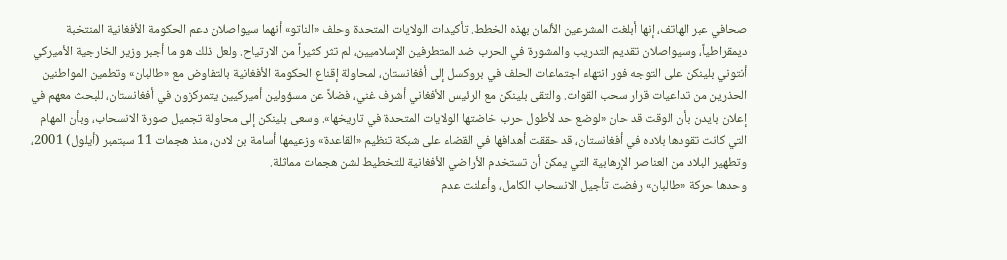صحافي عبر الهاتف، إنها أبلغت المشرعين الألمان بهذه الخطط. تأكيدات الولايات المتحدة وحلف «الناتو» أنهما سيواصلان دعم الحكومة الأفغانية المنتخبة ديمقراطياً، وسيواصلان تقديم التدريب والمشورة في الحرب ضد المتطرفين الإسلاميين، لم تثر كثيراً من الارتياح. ولعل ذلك هو ما أجبر وزير الخارجية الأميركي أنتوني بلينكن على التوجه فور انتهاء اجتماعات الحلف في بروكسل إلى أفغانستان، لمحاولة إقناع الحكومة الأفغانية بالتفاوض مع «طالبان» وتطمين المواطنين الحذرين من تداعيات قرار سحب القوات. والتقى بلينكن مع الرئيس الأفغاني أشرف غني، فضلاً عن مسؤولين أميركيين يتمركزون في أفغانستان، للبحث معهم في إعلان بايدن بأن الوقت قد حان «لوضع حد لأطول حرب خاضتها الولايات المتحدة في تاريخها». وسعى بلينكن إلى محاولة تجميل صورة الانسحاب، وبأن المهام التي كانت تقودها بلاده في أفغانستان، قد حققت أهدافها في القضاء على شبكة تنظيم «القاعدة» وزعيمها أسامة بن لادن، منذ هجمات 11 سبتمبر (أيلول) 2001، وتطهير البلاد من العناصر الإرهابية التي يمكن أن تستخدم الأراضي الأفغانية للتخطيط لشن هجمات مماثلة.
وحدها حركة «طالبان» رفضت تأجيل الانسحاب الكامل، وأعلنت عدم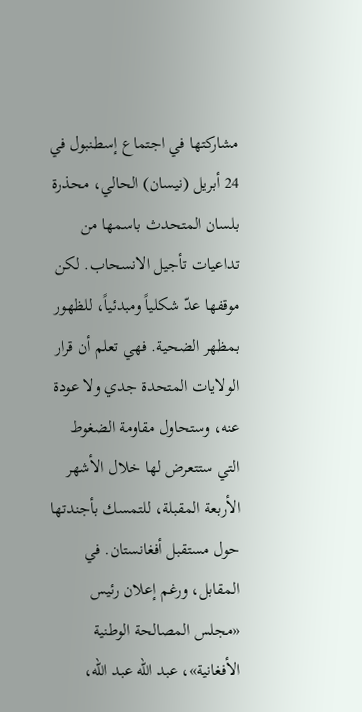مشاركتها في اجتماع إسطنبول في 24 أبريل (نيسان) الحالي، محذرة بلسان المتحدث باسمها من تداعيات تأجيل الانسحاب. لكن موقفها عدّ شكلياً ومبدئياً، للظهور بمظهر الضحية. فهي تعلم أن قرار الولايات المتحدة جدي ولا عودة عنه، وستحاول مقاومة الضغوط التي ستتعرض لها خلال الأشهر الأربعة المقبلة، للتمسك بأجندتها حول مستقبل أفغانستان. في المقابل، ورغم إعلان رئيس «مجلس المصالحة الوطنية الأفغانية»، عبد الله عبد الله،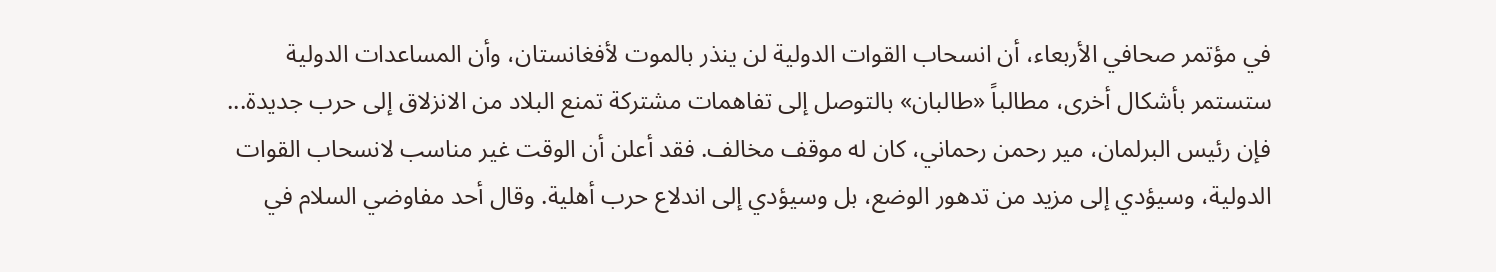في مؤتمر صحافي الأربعاء، أن انسحاب القوات الدولية لن ينذر بالموت لأفغانستان، وأن المساعدات الدولية ستستمر بأشكال أخرى، مطالباً «طالبان» بالتوصل إلى تفاهمات مشتركة تمنع البلاد من الانزلاق إلى حرب جديدة... فإن رئيس البرلمان، مير رحمن رحماني، كان له موقف مخالف. فقد أعلن أن الوقت غير مناسب لانسحاب القوات الدولية، وسيؤدي إلى مزيد من تدهور الوضع، بل وسيؤدي إلى اندلاع حرب أهلية. وقال أحد مفاوضي السلام في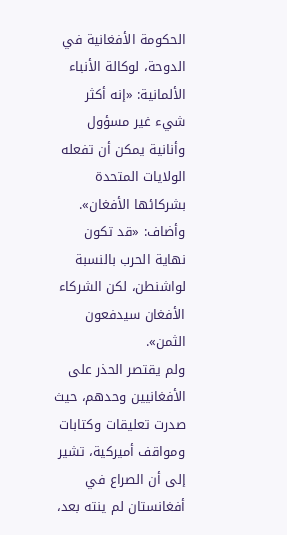الحكومة الأفغانية في الدوحة، لوكالة الأنباء الألمانية: «إنه أكثر شيء غير مسؤول وأنانية يمكن أن تفعله الولايات المتحدة بشركائها الأفغان». وأضاف: «قد تكون نهاية الحرب بالنسبة لواشنطن، لكن الشركاء الأفغان سيدفعون الثمن».
ولم يقتصر الحذر على الأفغانيين وحدهم، حيث صدرت تعليقات وكتابات ومواقف أميركية، تشير إلى أن الصراع في أفغانستان لم ينته بعد،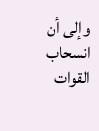وإلى أن انسحاب القوات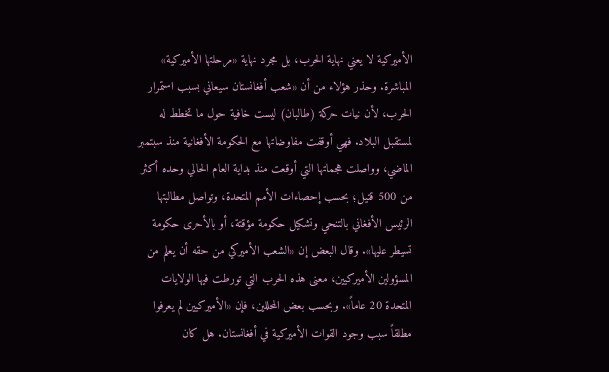الأميركية لا يعني نهاية الحرب، بل مجرد نهاية «مرحلتها الأميركية» المباشرة. وحذر هؤلاء من أن «شعب أفغانستان سيعاني بسبب استمرار الحرب، لأن نيات حركة (طالبان) ليست خافية حول ما تخطط له لمستقبل البلاد. فهي أوقفت مفاوضاتها مع الحكومة الأفغانية منذ سبتمبر الماضي، وواصلت هجماتها التي أوقعت منذ بداية العام الحالي وحده أكثر من 500 قتيل؛ بحسب إحصاءات الأمم المتحدة، وتواصل مطالبتها الرئيس الأفغاني بالتنحي وتشكيل حكومة مؤقتة، أو بالأحرى حكومة تسيطر عليها». وقال البعض إن «الشعب الأميركي من حقه أن يعلم من المسؤولين الأميركيين، معنى هذه الحرب التي تورطت فيها الولايات المتحدة 20 عاماً». وبحسب بعض المحللين، فإن «الأميركيين لم يعرفوا مطلقاً سبب وجود القوات الأميركية في أفغانستان. هل كان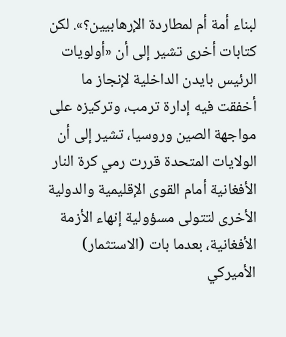لبناء أمة أم لمطاردة الإرهابيين؟». لكن كتابات أخرى تشير إلى أن «أولويات الرئيس بايدن الداخلية لإنجاز ما أخفقت فيه إدارة ترمب، وتركيزه على مواجهة الصين وروسيا، تشير إلى أن الولايات المتحدة قررت رمي كرة النار الأفغانية أمام القوى الإقليمية والدولية الأخرى لتتولى مسؤولية إنهاء الأزمة الأفغانية، بعدما بات (الاستثمار) الأميركي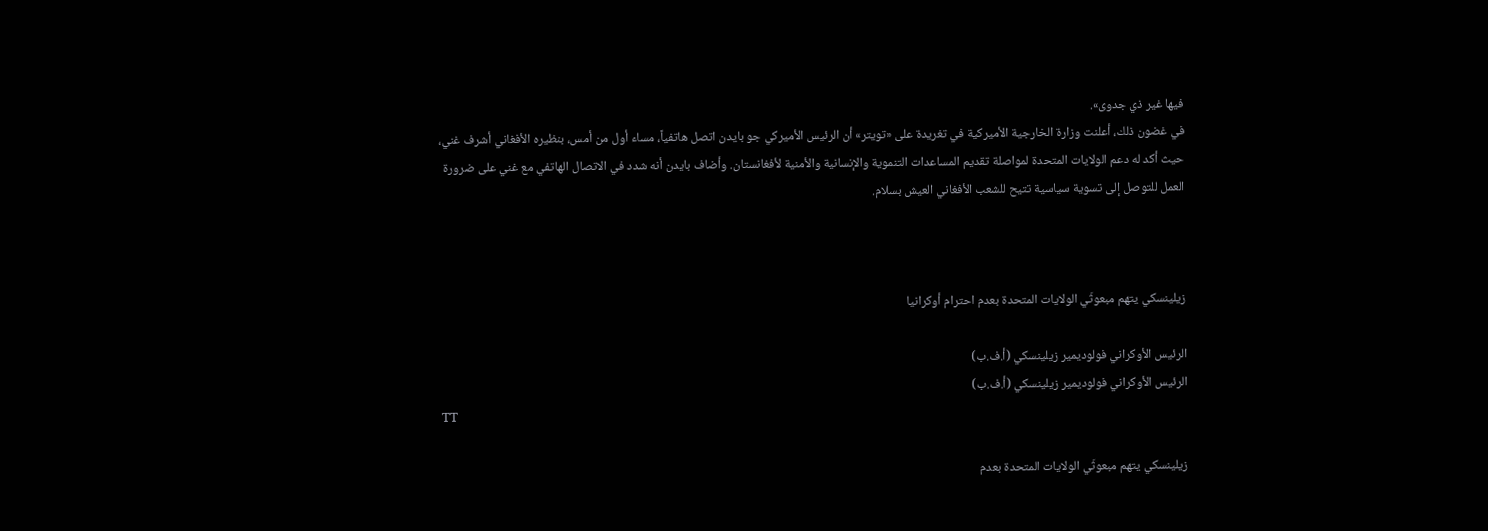فيها غير ذي جدوى».
في غضون ذلك، أعلنت وزارة الخارجية الأميركية في تغريدة على «تويتر» أن الرئيس الأميركي جو بايدن اتصل هاتفياً، مساء أول من أمس، بنظيره الأفغاني أشرف غني، حيث أكد له دعم الولايات المتحدة لمواصلة تقديم المساعدات التنموية والإنسانية والأمنية لأفغانستان. وأضاف بايدن أنه شدد في الاتصال الهاتفي مع غني على ضرورة العمل للتوصل إلى تسوية سياسية تتيح للشعب الأفغاني العيش بسلام.



زيلينسكي يتهم مبعوثَي الولايات المتحدة بعدم احترام أوكرانيا

الرئيس الأوكراني فولوديمير زيلينسكي (أ.ف.ب)
الرئيس الأوكراني فولوديمير زيلينسكي (أ.ف.ب)
TT

زيلينسكي يتهم مبعوثَي الولايات المتحدة بعدم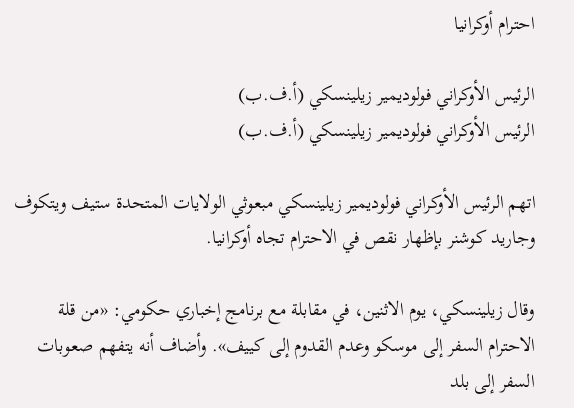احترام أوكرانيا

الرئيس الأوكراني فولوديمير زيلينسكي (أ.ف.ب)
الرئيس الأوكراني فولوديمير زيلينسكي (أ.ف.ب)

اتهم الرئيس الأوكراني فولوديمير زيلينسكي مبعوثي الولايات المتحدة ستيف ويتكوف وجاريد كوشنر بإظهار نقص في الاحترام تجاه أوكرانيا.

وقال زيلينسكي، يوم الاثنين، في مقابلة مع برنامج إخباري حكومي: «من قلة الاحترام السفر إلى موسكو وعدم القدوم إلى كييف». وأضاف أنه يتفهم صعوبات السفر إلى بلد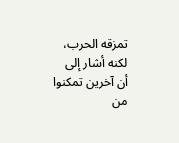تمزقه الحرب، لكنه أشار إلى أن آخرين تمكنوا من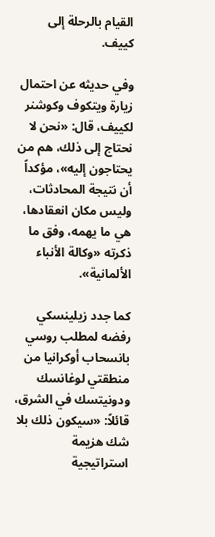القيام بالرحلة إلى كييف.

وفي حديثه عن احتمال زيارة ويتكوف وكوشنر لكييف، قال: «نحن لا نحتاج إلى ذلك، هم من يحتاجون إليه»، مؤكداً أن نتيجة المحادثات، وليس مكان انعقادها، هي ما يهمه، وفق ما ذكرته «وكالة الأنباء الألمانية».

كما جدد زيلينسكي رفضه لمطلب روسي بانسحاب أوكرانيا من منطقتي لوغانسك ودونيتسك في الشرق، قائلاً: «سيكون ذلك بلا شك هزيمة استراتيجية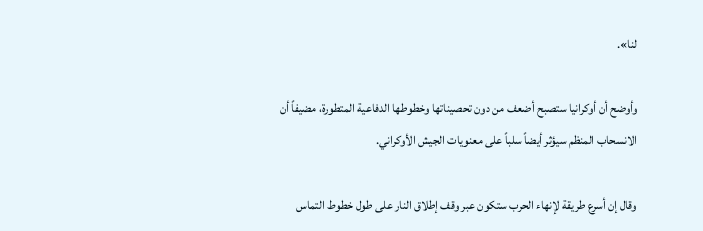لنا».

وأوضح أن أوكرانيا ستصبح أضعف من دون تحصيناتها وخطوطها الدفاعية المتطورة، مضيفاً أن الانسحاب المنظم سيؤثر أيضاً سلباً على معنويات الجيش الأوكراني.

وقال إن أسرع طريقة لإنهاء الحرب ستكون عبر وقف إطلاق النار على طول خطوط التماس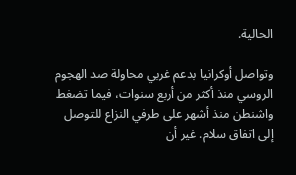الحالية.

وتواصل أوكرانيا بدعم غربي محاولة صد الهجوم الروسي منذ أكثر من أربع سنوات، فيما تضغط واشنطن منذ أشهر على طرفي النزاع للتوصل إلى اتفاق سلام. غير أن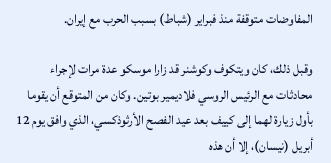المفاوضات متوقفة منذ فبراير (شباط) بسبب الحرب مع إيران.

وقبل ذلك، كان ويتكوف وكوشنر قد زارا موسكو عدة مرات لإجراء محادثات مع الرئيس الروسي فلاديمير بوتين. وكان من المتوقع أن يقوما بأول زيارة لهما إلى كييف بعد عيد الفصح الأرثوذكسي، الذي وافق يوم 12 أبريل (نيسان)، إلا أن هذه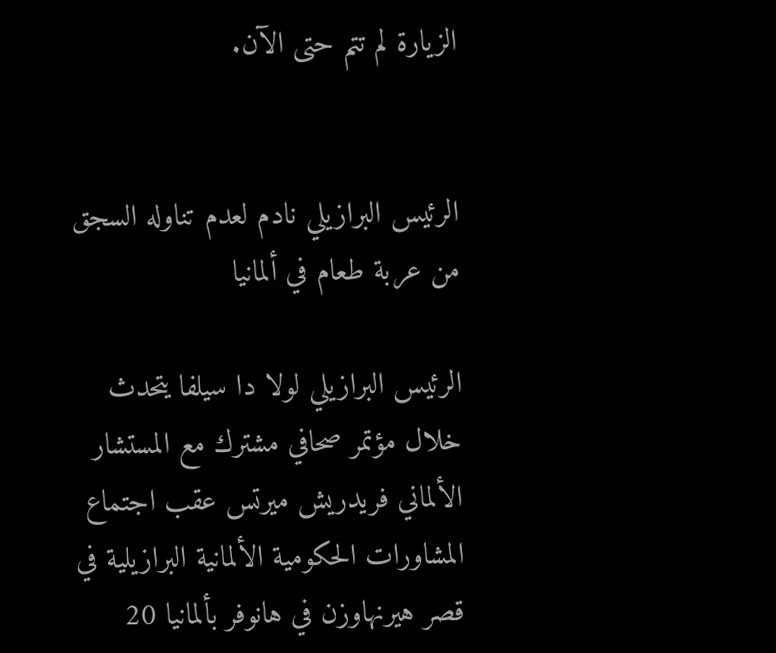الزيارة لم تتم حتى الآن.


الرئيس البرازيلي نادم لعدم تناوله السجق من عربة طعام في ألمانيا

الرئيس البرازيلي لولا دا سيلفا يتحدث خلال مؤتمر صحافي مشترك مع المستشار الألماني فريدريش ميرتس عقب اجتماع المشاورات الحكومية الألمانية البرازيلية في قصر هيرنهاوزن في هانوفر بألمانيا 20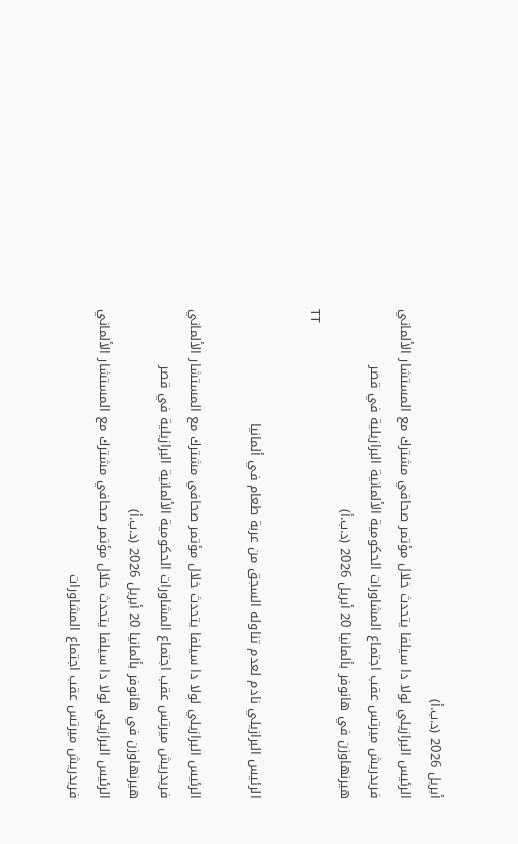أبريل 2026 (د.ب.أ)
الرئيس البرازيلي لولا دا سيلفا يتحدث خلال مؤتمر صحافي مشترك مع المستشار الألماني فريدريش ميرتس عقب اجتماع المشاورات الحكومية الألمانية البرازيلية في قصر هيرنهاوزن في هانوفر بألمانيا 20 أبريل 2026 (د.ب.أ)
TT

الرئيس البرازيلي نادم لعدم تناوله السجق من عربة طعام في ألمانيا

الرئيس البرازيلي لولا دا سيلفا يتحدث خلال مؤتمر صحافي مشترك مع المستشار الألماني فريدريش ميرتس عقب اجتماع المشاورات الحكومية الألمانية البرازيلية في قصر هيرنهاوزن في هانوفر بألمانيا 20 أبريل 2026 (د.ب.أ)
الرئيس البرازيلي لولا دا سيلفا يتحدث خلال مؤتمر صحافي مشترك مع المستشار الألماني فريدريش ميرتس عقب اجتماع المشاورات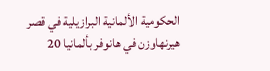الحكومية الألمانية البرازيلية في قصر هيرنهاوزن في هانوفر بألمانيا 20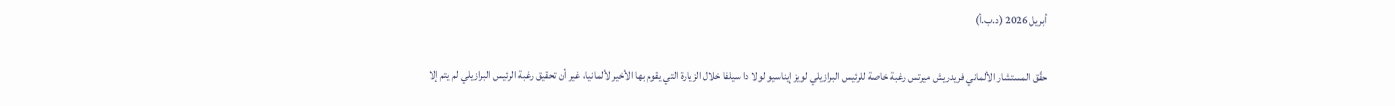أبريل 2026 (د.ب.أ)

حقّق المستشار الألماني فريدريش ميرتس رغبة خاصة للرئيس البرازيلي لويز إيناسيو لولا دا سيلفا خلال الزيارة التي يقوم بها الأخير لألمانيا، غير أن تحقيق رغبة الرئيس البرازيلي لم يتم إلا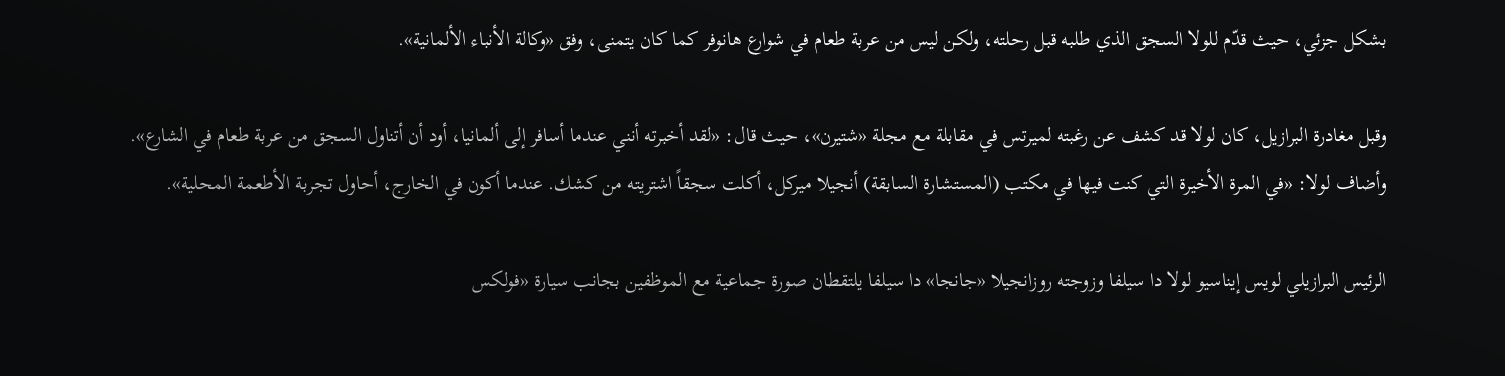بشكل جزئي، حيث قدّم للولا السجق الذي طلبه قبل رحلته، ولكن ليس من عربة طعام في شوارع هانوفر كما كان يتمنى، وفق «وكالة الأنباء الألمانية».

وقبل مغادرة البرازيل، كان لولا قد كشف عن رغبته لميرتس في مقابلة مع مجلة «شتيرن»، حيث قال: «لقد أخبرته أنني عندما أسافر إلى ألمانيا، أود أن أتناول السجق من عربة طعام في الشارع». وأضاف لولا: «في المرة الأخيرة التي كنت فيها في مكتب (المستشارة السابقة) أنجيلا ميركل، أكلت سجقاً اشتريته من كشك. عندما أكون في الخارج، أحاول تجربة الأطعمة المحلية».

الرئيس البرازيلي لويس إيناسيو لولا دا سيلفا وزوجته روزانجيلا «جانجا» دا سيلفا يلتقطان صورة جماعية مع الموظفين بجانب سيارة «فولكس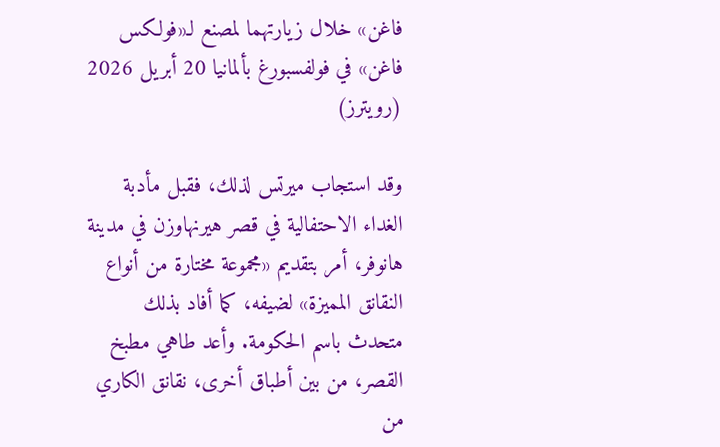فاغن» خلال زيارتهما لمصنع لـ«فولكس فاغن» في فولفسبورغ بألمانيا 20 أبريل 2026 (رويترز)

وقد استجاب ميرتس لذلك، فقبل مأدبة الغداء الاحتفالية في قصر هيرنهاوزن في مدينة هانوفر، أمر بتقديم «مجموعة مختارة من أنواع النقانق المميزة» لضيفه، كما أفاد بذلك متحدث باسم الحكومة. وأعد طاهي مطبخ القصر، من بين أطباق أخرى، نقانق الكاري من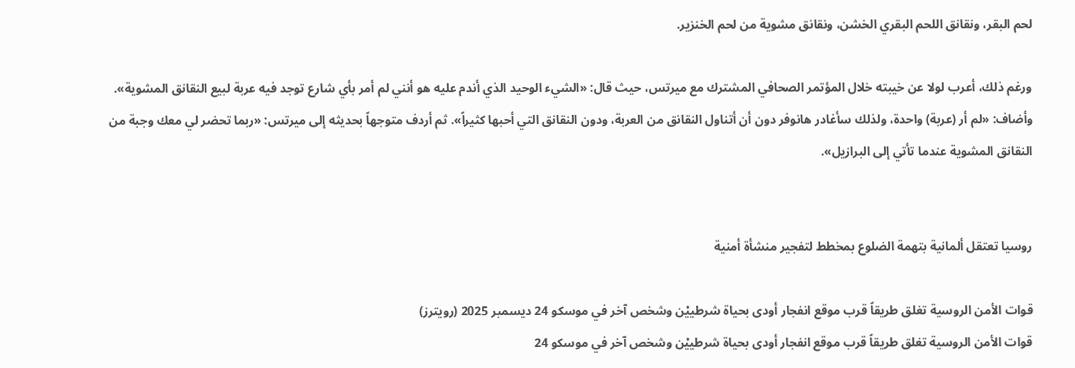لحم البقر، ونقانق اللحم البقري الخشن، ونقانق مشوية من لحم الخنزير.

ورغم ذلك، أعرب لولا عن خيبته خلال المؤتمر الصحافي المشترك مع ميرتس، حيث قال: «الشيء الوحيد الذي أندم عليه هو أنني لم أمر بأي شارع توجد فيه عربة لبيع النقانق المشوية». وأضاف: «لم أر (عربة) واحدة، ولذلك سأغادر هانوفر دون أن أتناول النقانق من العربة، ودون النقانق التي أحبها كثيراً». ثم أردف متوجهاً بحديثه إلى ميرتس: «ربما تحضر لي معك وجبة من النقانق المشوية عندما تأتي إلى البرازيل».


روسيا تعتقل ألمانية بتهمة الضلوع بمخطط لتفجير منشأة أمنية

قوات الأمن الروسية تغلق طريقاً قرب موقع انفجار أودى بحياة شرطييْن وشخص آخر في موسكو 24 ديسمبر 2025 (رويترز)
قوات الأمن الروسية تغلق طريقاً قرب موقع انفجار أودى بحياة شرطييْن وشخص آخر في موسكو 24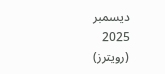ديسمبر 2025 (رويترز)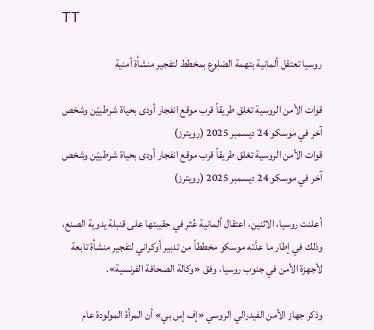TT

روسيا تعتقل ألمانية بتهمة الضلوع بمخطط لتفجير منشأة أمنية

قوات الأمن الروسية تغلق طريقاً قرب موقع انفجار أودى بحياة شرطييْن وشخص آخر في موسكو 24 ديسمبر 2025 (رويترز)
قوات الأمن الروسية تغلق طريقاً قرب موقع انفجار أودى بحياة شرطييْن وشخص آخر في موسكو 24 ديسمبر 2025 (رويترز)

أعلنت روسيا، الاثنين، اعتقال ألمانية عُثر في حقيبتها على قنبلة يدوية الصنع، وذلك في إطار ما عدَّته موسكو مخططاً من تدبير أوكراني لتفجير منشأة تابعة لأجهزة الأمن في جنوب روسيا، وفق «وكالة الصحافة الفرنسية».

وذكر جهاز الأمن الفيدرالي الروسي «إف إس بي» أن المرأة المولودة عام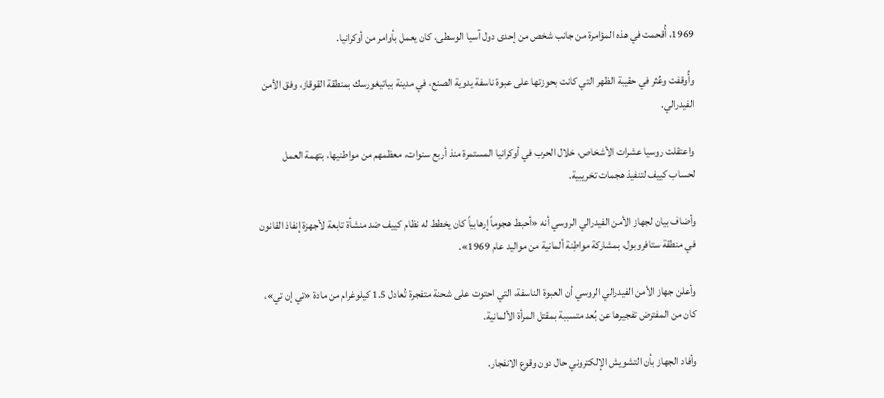1969، أُقحمت في هذه المؤامرة من جانب شخص من إحدى دول آسيا الوسطى، كان يعمل بأوامر من أوكرانيا.

وأُوقفت وعُثر في حقيبة الظهر التي كانت بحوزتها على عبوة ناسفة يدوية الصنع، في مدينة بياتيغورسك بمنطقة القوقاز، وفق الأمن الفيدرالي.

واعتقلت روسيا عشرات الأشخاص، خلال الحرب في أوكرانيا المستمرة منذ أربع سنوات، معظمهم من مواطنيها، بتهمة العمل لحساب كييف لتنفيذ هجمات تخريبية.

وأضاف بيان لجهاز الأمن الفيدرالي الروسي أنه «أحبط هجوماً إرهابياً كان يخطط له نظام كييف ضد منشأة تابعة لأجهزة إنفاذ القانون في منطقة ستافروبول، بمشاركة مواطِنة ألمانية من مواليد عام 1969».

وأعلن جهاز الأمن الفيدرالي الروسي أن العبوة الناسفة، التي احتوت على شحنة متفجرة تُعادل 1.5 كيلوغرام من مادة «تي إن تي»، كان من المفترض تفجيرها عن بُعد متسببة بمقتل المرأة الألمانية.

وأفاد الجهاز بأن التشويش الإلكتروني حال دون وقوع الانفجار.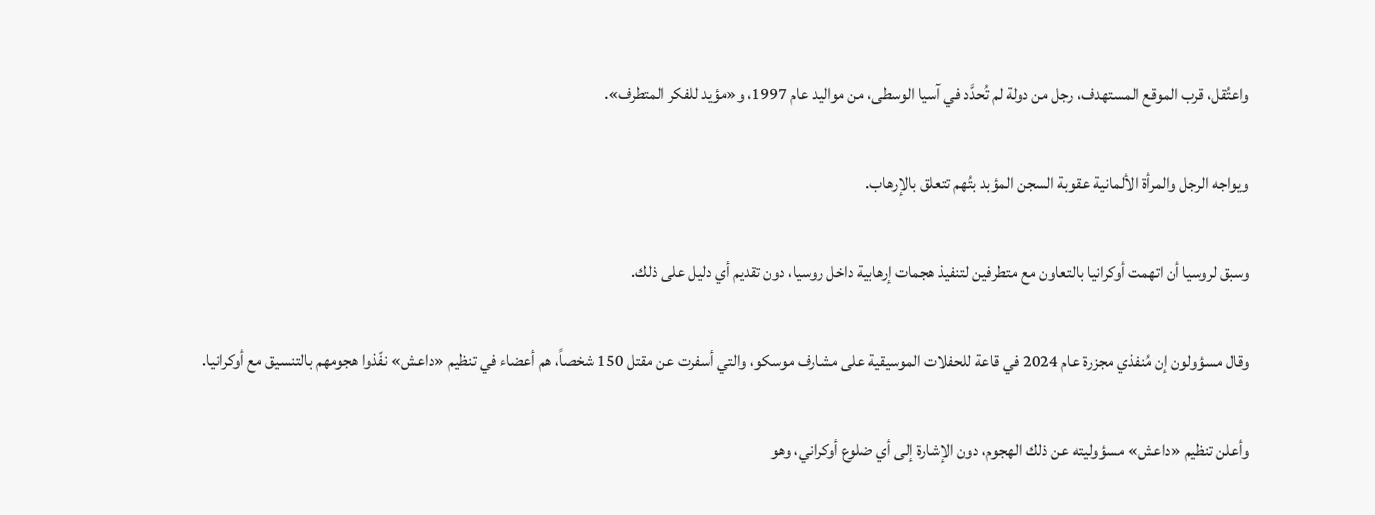واعتُقل، قرب الموقع المستهدف، رجل من دولة لم تُحدَّد في آسيا الوسطى، من مواليد عام 1997، و«مؤيد للفكر المتطرف».

ويواجه الرجل والمرأة الألمانية عقوبة السجن المؤبد بتُهم تتعلق بالإرهاب.

وسبق لروسيا أن اتهمت أوكرانيا بالتعاون مع متطرفين لتنفيذ هجمات إرهابية داخل روسيا، دون تقديم أي دليل على ذلك.

وقال مسؤولون إن مُنفذي مجزرة عام 2024 في قاعة للحفلات الموسيقية على مشارف موسكو، والتي أسفرت عن مقتل 150 شخصاً، هم أعضاء في تنظيم «داعش» نفّذوا هجومهم بالتنسيق مع أوكرانيا.

وأعلن تنظيم «داعش» مسؤوليته عن ذلك الهجوم، دون الإشارة إلى أي ضلوع أوكراني، وهو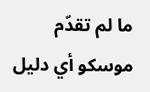ما لم تقدّم موسكو أي دليل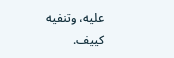عليه، وتنفيه كييف.